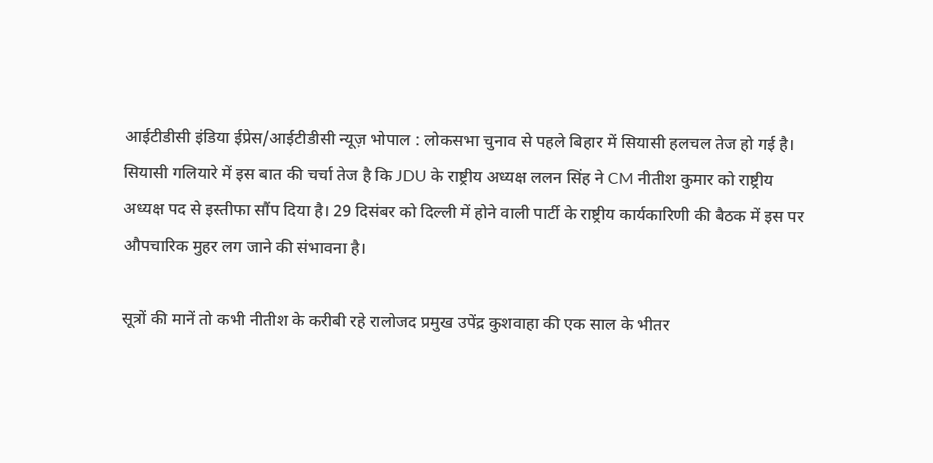आईटीडीसी इंडिया ईप्रेस/आईटीडीसी न्यूज़ भोपाल : लोकसभा चुनाव से पहले बिहार में सियासी हलचल तेज हो गई है। सियासी गलियारे में इस बात की चर्चा तेज है कि JDU के राष्ट्रीय अध्यक्ष ललन सिंह ने CM नीतीश कुमार को राष्ट्रीय अध्यक्ष पद से इस्तीफा सौंप दिया है। 29 दिसंबर को दिल्ली में होने वाली पार्टी के राष्ट्रीय कार्यकारिणी की बैठक में इस पर औपचारिक मुहर लग जाने की संभावना है।

सूत्रों की मानें तो कभी नीतीश के करीबी रहे रालोजद प्रमुख उपेंद्र कुशवाहा की एक साल के भीतर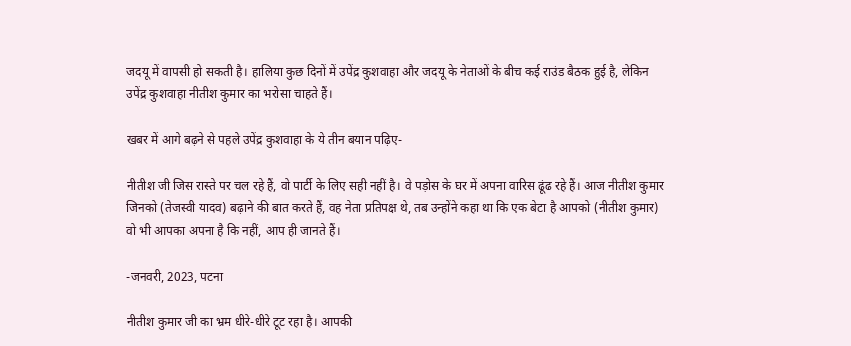जदयू में वापसी हो सकती है। हालिया कुछ दिनों में उपेंद्र कुशवाहा और जदयू के नेताओं के बीच कई राउंड बैठक हुई है, लेकिन उपेंद्र कुशवाहा नीतीश कुमार का भरोसा चाहते हैं।

खबर में आगे बढ़ने से पहले उपेंद्र कुशवाहा के ये तीन बयान पढ़िए-

नीतीश जी जिस रास्ते पर चल रहे हैं, वो पार्टी के लिए सही नहीं है। वे पड़ोस के घर में अपना वारिस ढूंढ रहे हैं। आज नीतीश कुमार जिनको (तेजस्वी यादव) बढ़ाने की बात करते हैं, वह नेता प्रतिपक्ष थे, तब उन्होंने कहा था कि एक बेटा है आपको (नीतीश कुमार) वो भी आपका अपना है कि नहीं, आप ही जानते हैं।

-जनवरी, 2023, पटना

नीतीश कुमार जी का भ्रम धीरे-धीरे टूट रहा है। आपकी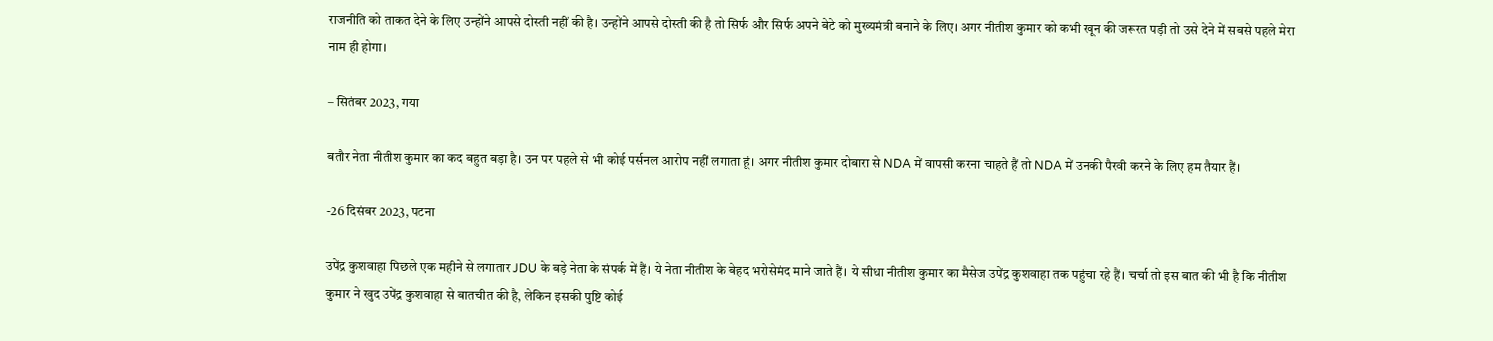राजनीति को ताकत देने के लिए उन्होंने आपसे दोस्ती नहीं की है। उन्होंने आपसे दोस्ती की है तो सिर्फ और सिर्फ अपने बेटे को मुख्यमंत्री बनाने के लिए। अगर नीतीश कुमार को कभी खून की जरूरत पड़ी तो उसे देने में सबसे पहले मेरा नाम ही होगा।

– सितंबर 2023, गया

बतौर नेता नीतीश कुमार का कद बहुत बड़ा है। उन पर पहले से भी कोई पर्सनल आरोप नहीं लगाता हूं। अगर नीतीश कुमार दोबारा से NDA में वापसी करना चाहते हैं तो NDA में उनकी पैरवी करने के लिए हम तैयार हैं।

-26 दिसंबर 2023, पटना

उपेंद्र कुशवाहा पिछले एक महीने से लगातार JDU के बड़े नेता के संपर्क में हैं। ये नेता नीतीश के बेहद भरोसेमंद माने जाते हैं। ये सीधा नीतीश कुमार का मैसेज उपेंद्र कुशवाहा तक पहुंचा रहे हैं। चर्चा तो इस बात की भी है कि नीतीश कुमार ने खुद उपेंद्र कुशवाहा से बातचीत की है, लेकिन इसकी पुष्टि कोई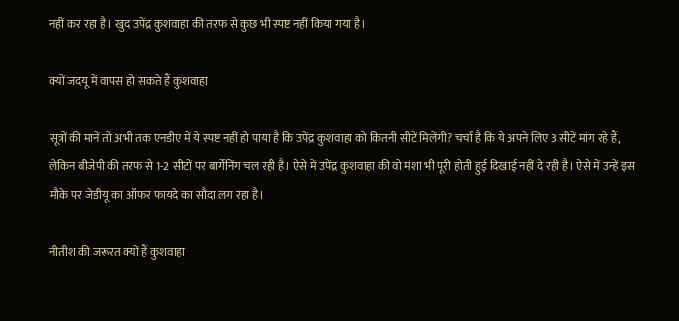नहीं कर रहा है। खुद उपेंद्र कुशवाहा की तरफ से कुछ भी स्पष्ट नहीं किया गया है।

क्यों जदयू में वापस हो सकते हैं कुशवाहा

सूत्रों की मानें तो अभी तक एनडीए में ये स्पष्ट नहीं हो पाया है कि उपेंद्र कुशवाहा को कितनी सीटें मिलेंगी? चर्चा है कि ये अपने लिए 3 सीटें मांग रहे हैं, लेकिन बीजेपी की तरफ से 1-2 सीटों पर बार्गेनिंग चल रही है। ऐसे में उपेंद्र कुशवाहा की वो मंशा भी पूरी होती हुई दिखाई नहीं दे रही है। ऐसे में उन्हें इस मौके पर जेडीयू का ऑफर फायदे का सौदा लग रहा है।

नीतीश की जरूरत क्यों हैं कुशवाहा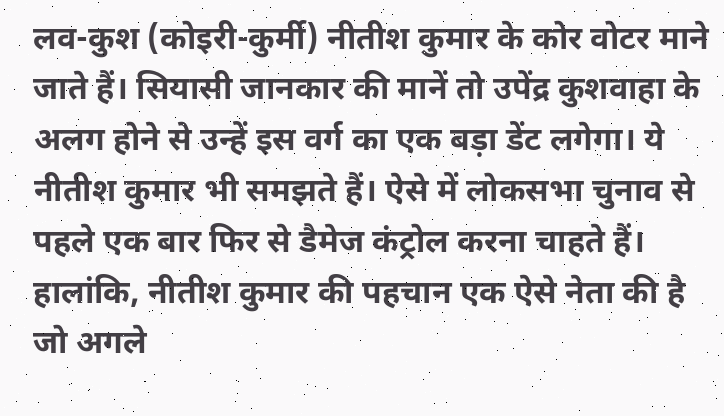लव-कुश (कोइरी-कुर्मी) नीतीश कुमार के कोर वोटर माने जाते हैं। सियासी जानकार की मानें तो उपेंद्र कुशवाहा के अलग होने से उन्हें इस वर्ग का एक बड़ा डेंट लगेगा। ये नीतीश कुमार भी समझते हैं। ऐसे में लोकसभा चुनाव से पहले एक बार फिर से डैमेज कंट्रोल करना चाहते हैं। हालांकि, नीतीश कुमार की पहचान एक ऐसे नेता की है जो अगले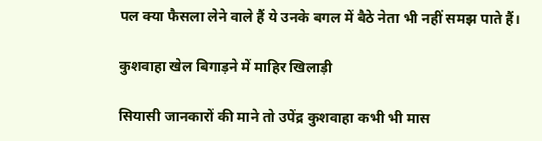पल क्या फैसला लेने वाले हैं ये उनके बगल में बैठे नेता भी नहीं समझ पाते हैं।

कुशवाहा खेल बिगाड़ने में माहिर खिलाड़ी

सियासी जानकारों की माने तो उपेंद्र कुशवाहा कभी भी मास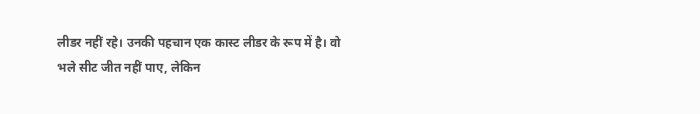लीडर नहीं रहे। उनकी पहचान एक कास्ट लीडर के रूप में है। वो भले सीट जीत नहीं पाए, लेकिन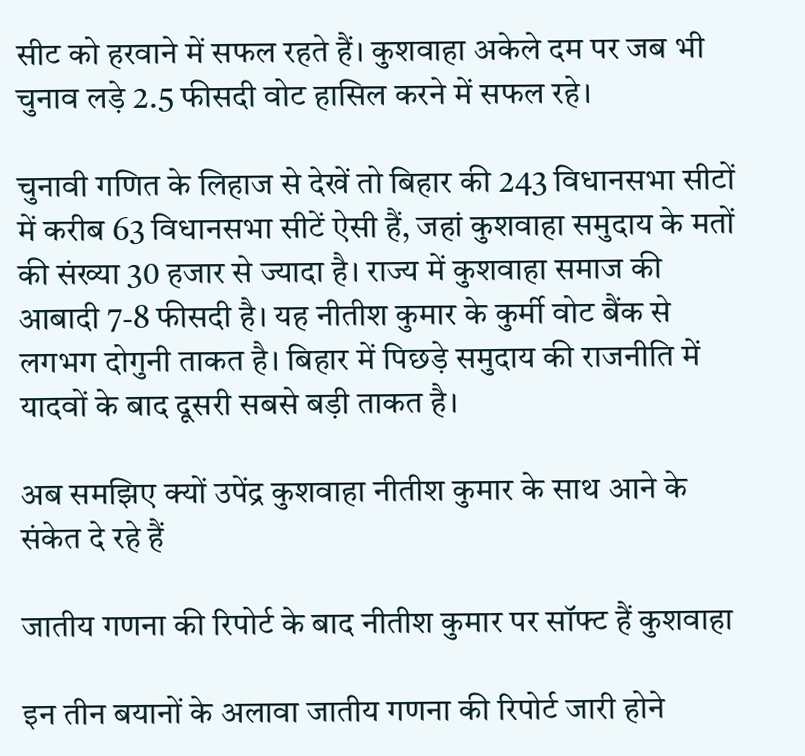सीट को हरवाने में सफल रहते हैं। कुशवाहा अकेले दम पर जब भी चुनाव लड़े 2.5 फीसदी वोट हासिल करने में सफल रहे।

चुनावी गणित के लिहाज से देखें तो बिहार की 243 विधानसभा सीटों में करीब 63 विधानसभा सीटें ऐसी हैं, जहां कुशवाहा समुदाय के मतों की संख्या 30 हजार से ज्यादा है। राज्य में कुशवाहा समाज की आबादी 7-8 फीसदी है। यह नीतीश कुमार के कुर्मी वोट बैंक से लगभग दोगुनी ताकत है। बिहार में पिछड़े समुदाय की राजनीति में यादवों के बाद दूसरी सबसे बड़ी ताकत है।

अब समझिए क्यों उपेंद्र कुशवाहा नीतीश कुमार के साथ आने के संकेत दे रहे हैं

जातीय गणना की रिपोर्ट के बाद नीतीश कुमार पर सॉफ्ट हैं कुशवाहा

इन तीन बयानों के अलावा जातीय गणना की रिपोर्ट जारी होने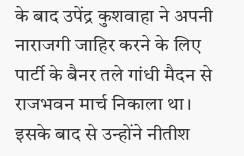के बाद उपेंद्र कुशवाहा ने अपनी नाराजगी जाहिर करने के लिए पार्टी के बैनर तले गांधी मैदन से राजभवन मार्च निकाला था। इसके बाद से उन्होंने नीतीश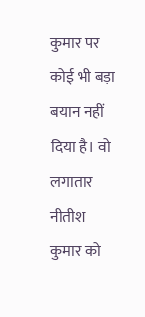कुमार पर कोई भी बड़ा बयान नहीं दिया है। वो लगातार नीतीश कुमार को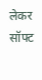लेकर सॉफ्ट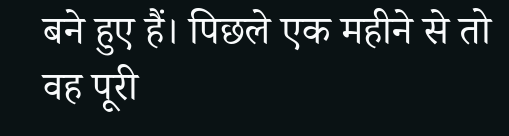बने हुए हैं। पिछले एक महीने से तो वह पूरी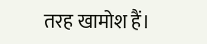तरह खामोश हैं।